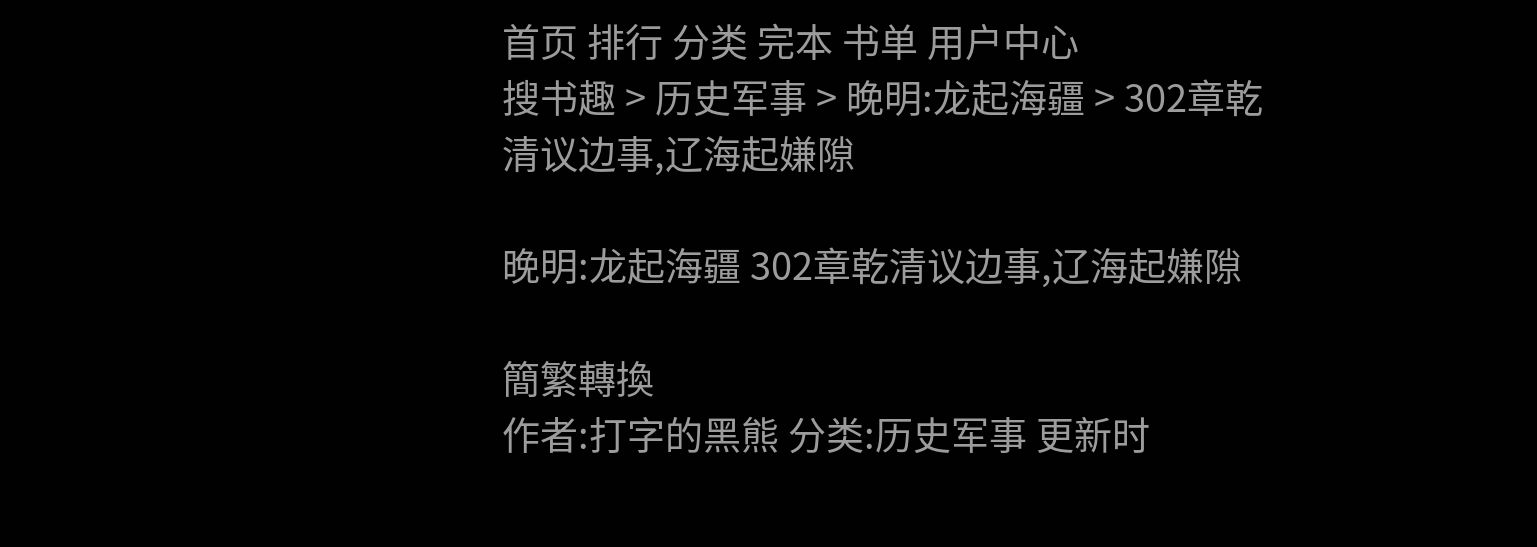首页 排行 分类 完本 书单 用户中心
搜书趣 > 历史军事 > 晚明:龙起海疆 > 302章乾清议边事,辽海起嫌隙

晚明:龙起海疆 302章乾清议边事,辽海起嫌隙

簡繁轉換
作者:打字的黑熊 分类:历史军事 更新时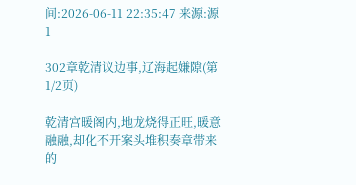间:2026-06-11 22:35:47 来源:源1

302章乾清议边事,辽海起嫌隙(第1/2页)

乾清宫暖阁内,地龙烧得正旺,暖意融融,却化不开案头堆积奏章带来的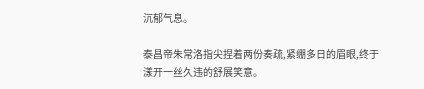沉郁气息。

泰昌帝朱常洛指尖捏着两份奏疏,紧绷多日的眉眼,终于漾开一丝久违的舒展笑意。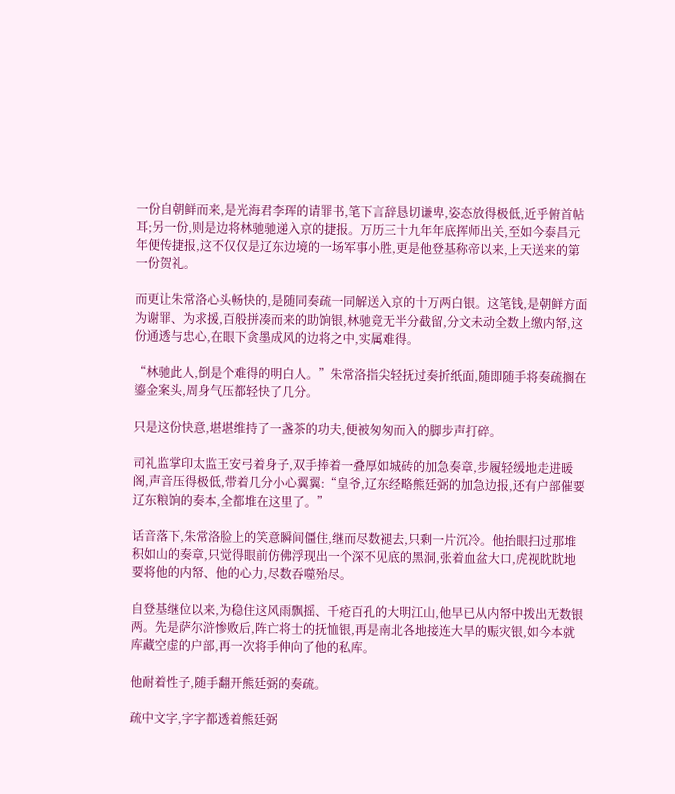一份自朝鲜而来,是光海君李珲的请罪书,笔下言辞恳切谦卑,姿态放得极低,近乎俯首帖耳;另一份,则是边将林驰驰递入京的捷报。万历三十九年年底挥师出关,至如今泰昌元年便传捷报,这不仅仅是辽东边境的一场军事小胜,更是他登基称帝以来,上天送来的第一份贺礼。

而更让朱常洛心头畅快的,是随同奏疏一同解送入京的十万两白银。这笔钱,是朝鲜方面为谢罪、为求援,百般拼凑而来的助饷银,林驰竟无半分截留,分文未动全数上缴内帑,这份通透与忠心,在眼下贪墨成风的边将之中,实属难得。

“林驰此人,倒是个难得的明白人。”朱常洛指尖轻抚过奏折纸面,随即随手将奏疏搁在鎏金案头,周身气压都轻快了几分。

只是这份快意,堪堪维持了一盏茶的功夫,便被匆匆而入的脚步声打碎。

司礼监掌印太监王安弓着身子,双手捧着一叠厚如城砖的加急奏章,步履轻缓地走进暖阁,声音压得极低,带着几分小心翼翼:“皇爷,辽东经略熊廷弼的加急边报,还有户部催要辽东粮饷的奏本,全都堆在这里了。”

话音落下,朱常洛脸上的笑意瞬间僵住,继而尽数褪去,只剩一片沉冷。他抬眼扫过那堆积如山的奏章,只觉得眼前仿佛浮现出一个深不见底的黑洞,张着血盆大口,虎视眈眈地要将他的内帑、他的心力,尽数吞噬殆尽。

自登基继位以来,为稳住这风雨飘摇、千疮百孔的大明江山,他早已从内帑中拨出无数银两。先是萨尔浒惨败后,阵亡将士的抚恤银,再是南北各地接连大旱的赈灾银,如今本就库藏空虚的户部,再一次将手伸向了他的私库。

他耐着性子,随手翻开熊廷弼的奏疏。

疏中文字,字字都透着熊廷弼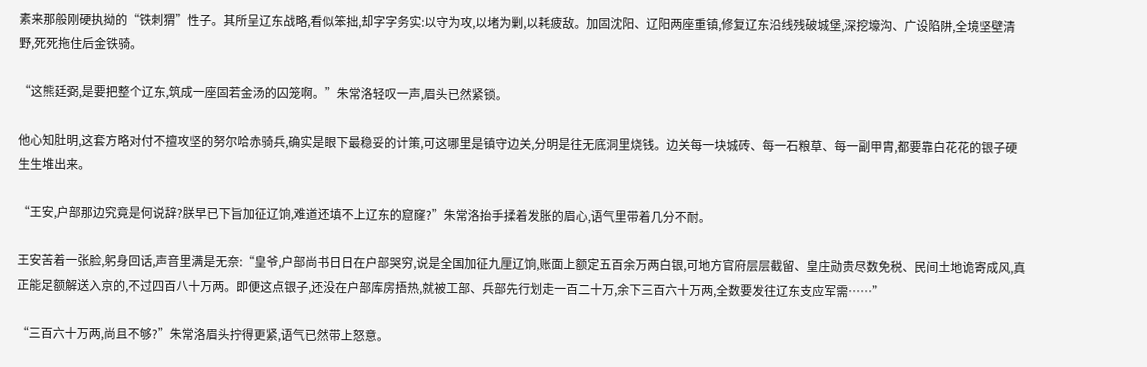素来那般刚硬执拗的“铁刺猬”性子。其所呈辽东战略,看似笨拙,却字字务实:以守为攻,以堵为剿,以耗疲敌。加固沈阳、辽阳两座重镇,修复辽东沿线残破城堡,深挖壕沟、广设陷阱,全境坚壁清野,死死拖住后金铁骑。

“这熊廷弼,是要把整个辽东,筑成一座固若金汤的囚笼啊。”朱常洛轻叹一声,眉头已然紧锁。

他心知肚明,这套方略对付不擅攻坚的努尔哈赤骑兵,确实是眼下最稳妥的计策,可这哪里是镇守边关,分明是往无底洞里烧钱。边关每一块城砖、每一石粮草、每一副甲胄,都要靠白花花的银子硬生生堆出来。

“王安,户部那边究竟是何说辞?朕早已下旨加征辽饷,难道还填不上辽东的窟窿?”朱常洛抬手揉着发胀的眉心,语气里带着几分不耐。

王安苦着一张脸,躬身回话,声音里满是无奈:“皇爷,户部尚书日日在户部哭穷,说是全国加征九厘辽饷,账面上额定五百余万两白银,可地方官府层层截留、皇庄勋贵尽数免税、民间土地诡寄成风,真正能足额解送入京的,不过四百八十万两。即便这点银子,还没在户部库房捂热,就被工部、兵部先行划走一百二十万,余下三百六十万两,全数要发往辽东支应军需……”

“三百六十万两,尚且不够?”朱常洛眉头拧得更紧,语气已然带上怒意。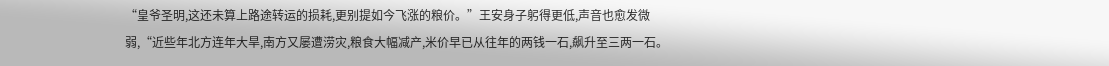“皇爷圣明,这还未算上路途转运的损耗,更别提如今飞涨的粮价。”王安身子躬得更低,声音也愈发微弱,“近些年北方连年大旱,南方又屡遭涝灾,粮食大幅减产,米价早已从往年的两钱一石,飙升至三两一石。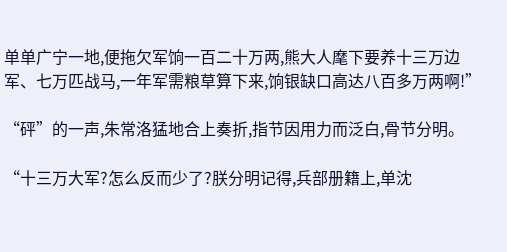单单广宁一地,便拖欠军饷一百二十万两,熊大人麾下要养十三万边军、七万匹战马,一年军需粮草算下来,饷银缺口高达八百多万两啊!”

“砰”的一声,朱常洛猛地合上奏折,指节因用力而泛白,骨节分明。

“十三万大军?怎么反而少了?朕分明记得,兵部册籍上,单沈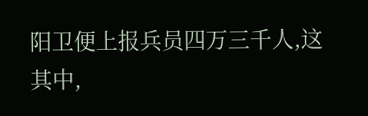阳卫便上报兵员四万三千人,这其中,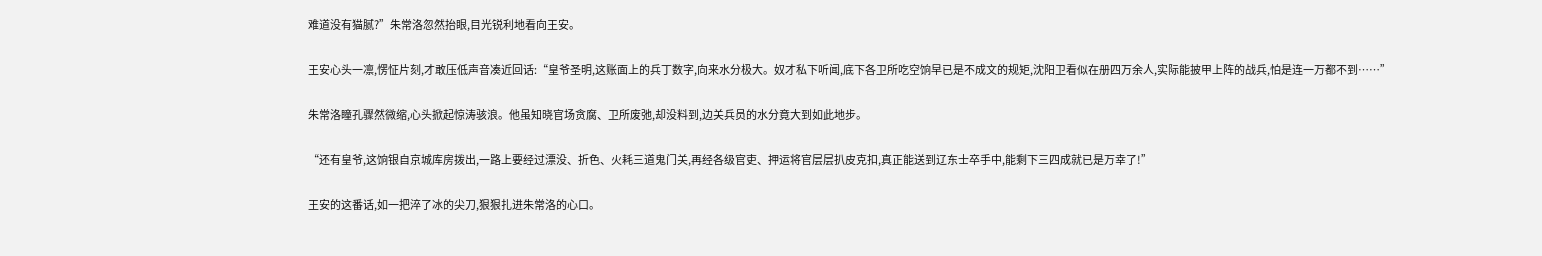难道没有猫腻?”朱常洛忽然抬眼,目光锐利地看向王安。

王安心头一凛,愣怔片刻,才敢压低声音凑近回话:“皇爷圣明,这账面上的兵丁数字,向来水分极大。奴才私下听闻,底下各卫所吃空饷早已是不成文的规矩,沈阳卫看似在册四万余人,实际能披甲上阵的战兵,怕是连一万都不到……”

朱常洛瞳孔骤然微缩,心头掀起惊涛骇浪。他虽知晓官场贪腐、卫所废弛,却没料到,边关兵员的水分竟大到如此地步。

“还有皇爷,这饷银自京城库房拨出,一路上要经过漂没、折色、火耗三道鬼门关,再经各级官吏、押运将官层层扒皮克扣,真正能送到辽东士卒手中,能剩下三四成就已是万幸了!”

王安的这番话,如一把淬了冰的尖刀,狠狠扎进朱常洛的心口。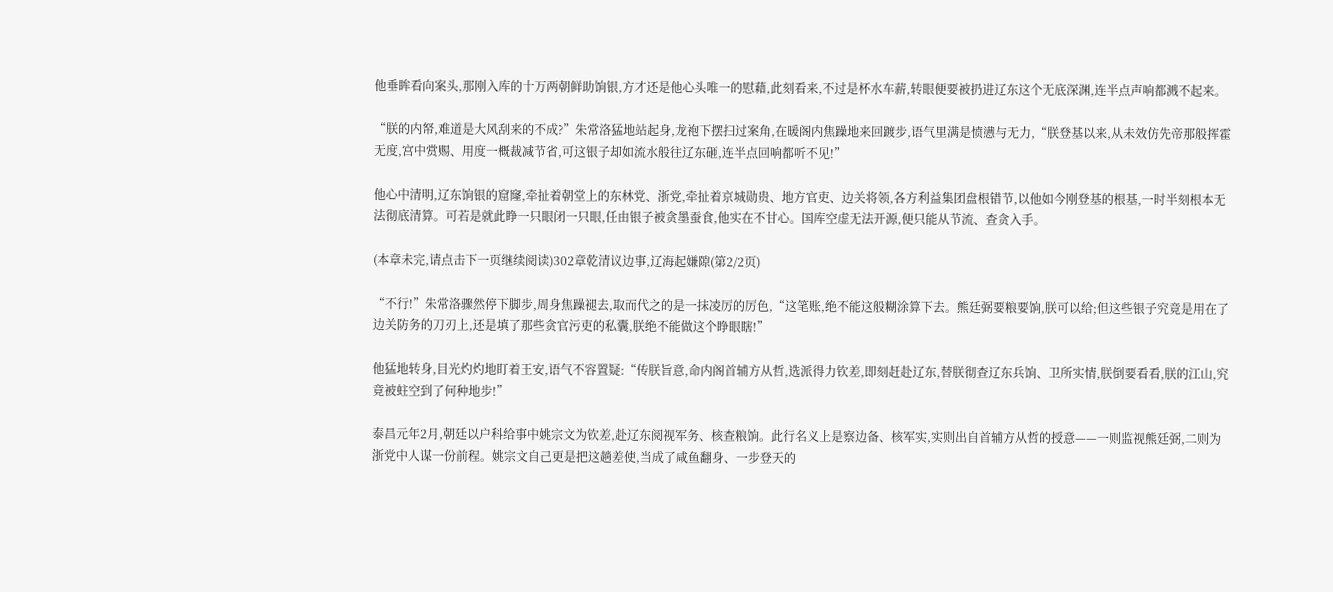他垂眸看向案头,那刚入库的十万两朝鲜助饷银,方才还是他心头唯一的慰藉,此刻看来,不过是杯水车薪,转眼便要被扔进辽东这个无底深渊,连半点声响都溅不起来。

“朕的内帑,难道是大风刮来的不成?”朱常洛猛地站起身,龙袍下摆扫过案角,在暖阁内焦躁地来回踱步,语气里满是愤懑与无力,“朕登基以来,从未效仿先帝那般挥霍无度,宫中赏赐、用度一概裁减节省,可这银子却如流水般往辽东砸,连半点回响都听不见!”

他心中清明,辽东饷银的窟窿,牵扯着朝堂上的东林党、浙党,牵扯着京城勋贵、地方官吏、边关将领,各方利益集团盘根错节,以他如今刚登基的根基,一时半刻根本无法彻底清算。可若是就此睁一只眼闭一只眼,任由银子被贪墨蚕食,他实在不甘心。国库空虚无法开源,便只能从节流、查贪入手。

(本章未完,请点击下一页继续阅读)302章乾清议边事,辽海起嫌隙(第2/2页)

“不行!”朱常洛骤然停下脚步,周身焦躁褪去,取而代之的是一抹凌厉的厉色,“这笔账,绝不能这般糊涂算下去。熊廷弼要粮要饷,朕可以给;但这些银子究竟是用在了边关防务的刀刃上,还是填了那些贪官污吏的私囊,朕绝不能做这个睁眼瞎!”

他猛地转身,目光灼灼地盯着王安,语气不容置疑:“传朕旨意,命内阁首辅方从哲,选派得力钦差,即刻赶赴辽东,替朕彻查辽东兵饷、卫所实情,朕倒要看看,朕的江山,究竟被蛀空到了何种地步!”

泰昌元年2月,朝廷以户科给事中姚宗文为钦差,赴辽东阅视军务、核查粮饷。此行名义上是察边备、核军实,实则出自首辅方从哲的授意——一则监视熊廷弼,二则为浙党中人谋一份前程。姚宗文自己更是把这趟差使,当成了咸鱼翻身、一步登天的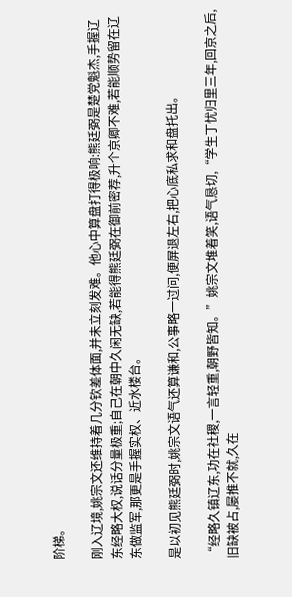阶梯。

刚入辽境,姚宗文还维持着几分钦差体面,并未立刻发难。他心中算盘打得极响:熊廷弼是楚党魁杰,手握辽东经略大权,说话分量极重;自己在朝中久闲无缺,若能得熊廷弼在御前密荐,升个京卿不难,若能顺势留在辽东做监军,那更是手握实权、近水楼台。

是以初见熊廷弼时,姚宗文语气还算谦和,公事略一过问,便屏退左右,把心底私求和盘托出。

“经略久镇辽东,功在社稷,一言轻重,朝野皆知。”姚宗文堆着笑,语气恳切,“学生丁忧归里三年,回京之后,旧缺被占,屡推不就,久在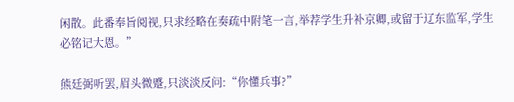闲散。此番奉旨阅视,只求经略在奏疏中附笔一言,举荐学生升补京卿,或留于辽东监军,学生必铭记大恩。”

熊廷弼听罢,眉头微蹙,只淡淡反问:“你懂兵事?”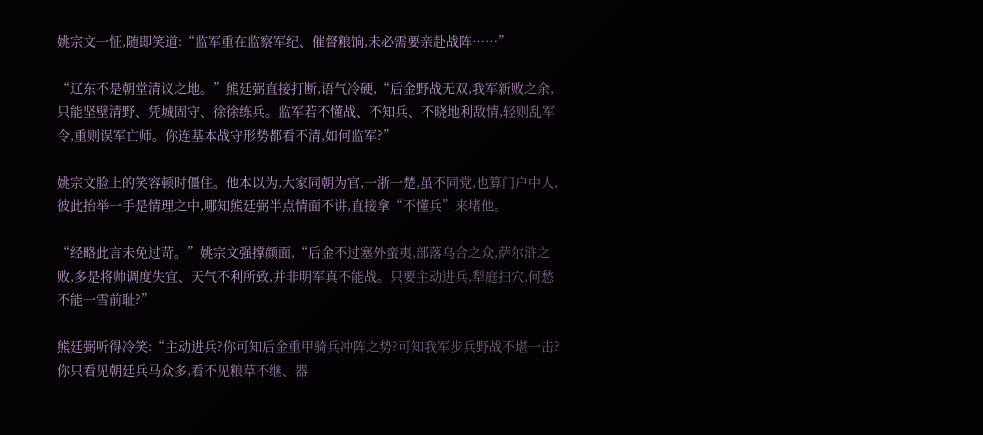姚宗文一怔,随即笑道:“监军重在监察军纪、催督粮饷,未必需要亲赴战阵……”

“辽东不是朝堂清议之地。”熊廷弼直接打断,语气冷硬,“后金野战无双,我军新败之余,只能坚壁清野、凭城固守、徐徐练兵。监军若不懂战、不知兵、不晓地利敌情,轻则乱军令,重则误军亡师。你连基本战守形势都看不清,如何监军?”

姚宗文脸上的笑容顿时僵住。他本以为,大家同朝为官,一浙一楚,虽不同党,也算门户中人,彼此抬举一手是情理之中,哪知熊廷弼半点情面不讲,直接拿“不懂兵”来堵他。

“经略此言未免过苛。”姚宗文强撑颜面,“后金不过塞外蛮夷,部落乌合之众,萨尔浒之败,多是将帅调度失宜、天气不利所致,并非明军真不能战。只要主动进兵,犁庭扫穴,何愁不能一雪前耻?”

熊廷弼听得冷笑:“主动进兵?你可知后金重甲骑兵冲阵之势?可知我军步兵野战不堪一击?你只看见朝廷兵马众多,看不见粮草不继、器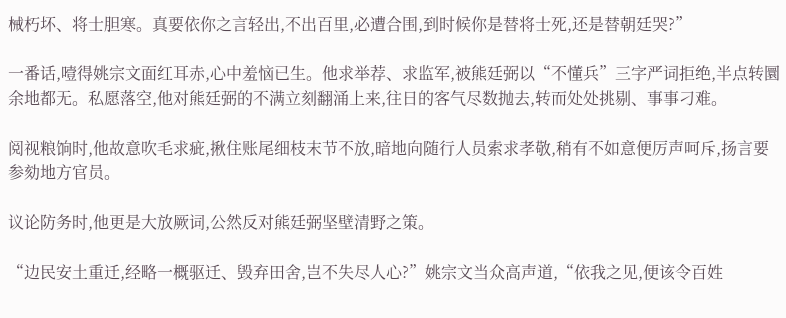械朽坏、将士胆寒。真要依你之言轻出,不出百里,必遭合围,到时候你是替将士死,还是替朝廷哭?”

一番话,噎得姚宗文面红耳赤,心中羞恼已生。他求举荐、求监军,被熊廷弼以“不懂兵”三字严词拒绝,半点转圜余地都无。私愿落空,他对熊廷弼的不满立刻翻涌上来,往日的客气尽数抛去,转而处处挑剔、事事刁难。

阅视粮饷时,他故意吹毛求疵,揪住账尾细枝末节不放,暗地向随行人员索求孝敬,稍有不如意便厉声呵斥,扬言要参劾地方官员。

议论防务时,他更是大放厥词,公然反对熊廷弼坚壁清野之策。

“边民安土重迁,经略一概驱迁、毁弃田舍,岂不失尽人心?”姚宗文当众高声道,“依我之见,便该令百姓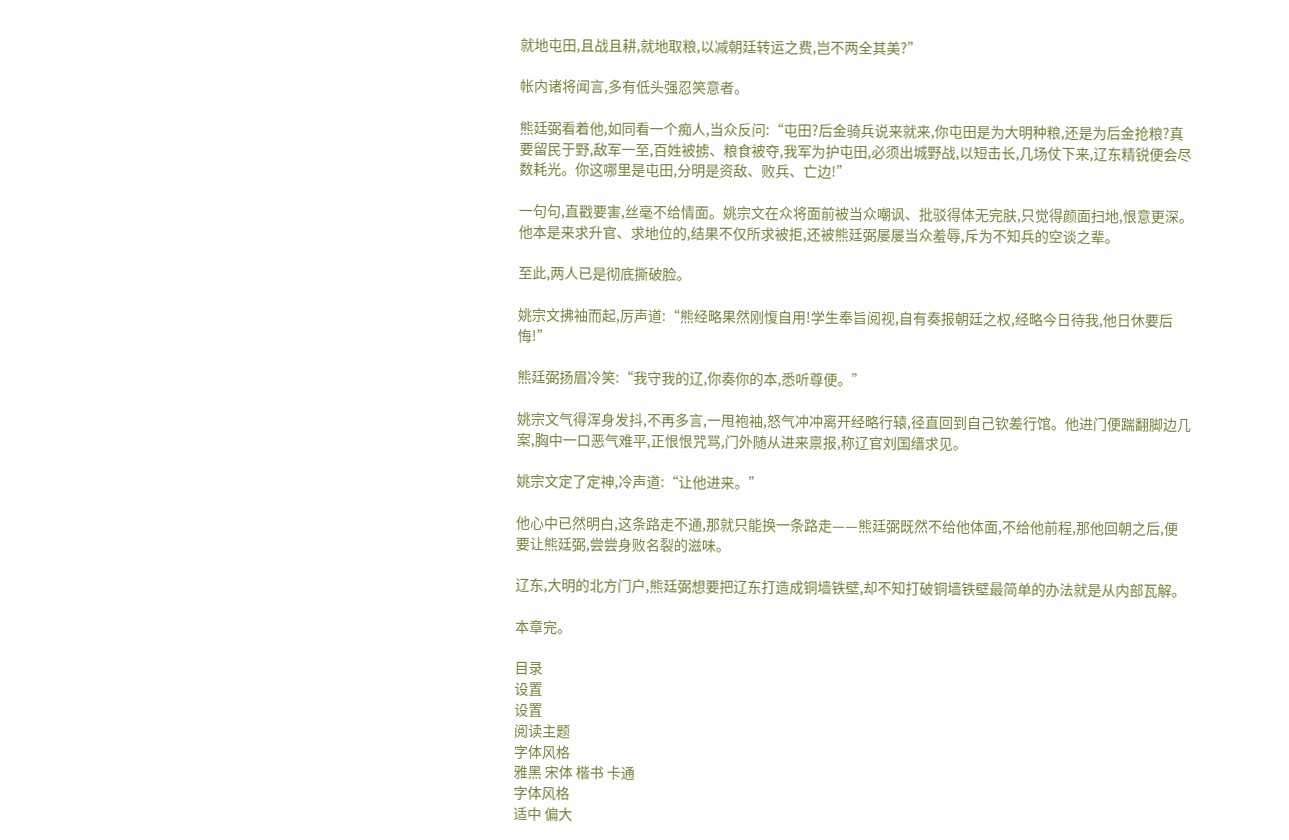就地屯田,且战且耕,就地取粮,以减朝廷转运之费,岂不两全其美?”

帐内诸将闻言,多有低头强忍笑意者。

熊廷弼看着他,如同看一个痴人,当众反问:“屯田?后金骑兵说来就来,你屯田是为大明种粮,还是为后金抢粮?真要留民于野,敌军一至,百姓被掳、粮食被夺,我军为护屯田,必须出城野战,以短击长,几场仗下来,辽东精锐便会尽数耗光。你这哪里是屯田,分明是资敌、败兵、亡边!”

一句句,直戳要害,丝毫不给情面。姚宗文在众将面前被当众嘲讽、批驳得体无完肤,只觉得颜面扫地,恨意更深。他本是来求升官、求地位的,结果不仅所求被拒,还被熊廷弼屡屡当众羞辱,斥为不知兵的空谈之辈。

至此,两人已是彻底撕破脸。

姚宗文拂袖而起,厉声道:“熊经略果然刚愎自用!学生奉旨阅视,自有奏报朝廷之权,经略今日待我,他日休要后悔!”

熊廷弼扬眉冷笑:“我守我的辽,你奏你的本,悉听尊便。”

姚宗文气得浑身发抖,不再多言,一甩袍袖,怒气冲冲离开经略行辕,径直回到自己钦差行馆。他进门便踹翻脚边几案,胸中一口恶气难平,正恨恨咒骂,门外随从进来禀报,称辽官刘国缙求见。

姚宗文定了定神,冷声道:“让他进来。”

他心中已然明白,这条路走不通,那就只能换一条路走——熊廷弼既然不给他体面,不给他前程,那他回朝之后,便要让熊廷弼,尝尝身败名裂的滋味。

辽东,大明的北方门户,熊廷弼想要把辽东打造成铜墙铁壁,却不知打破铜墙铁壁最简单的办法就是从内部瓦解。

本章完。

目录
设置
设置
阅读主题
字体风格
雅黑 宋体 楷书 卡通
字体风格
适中 偏大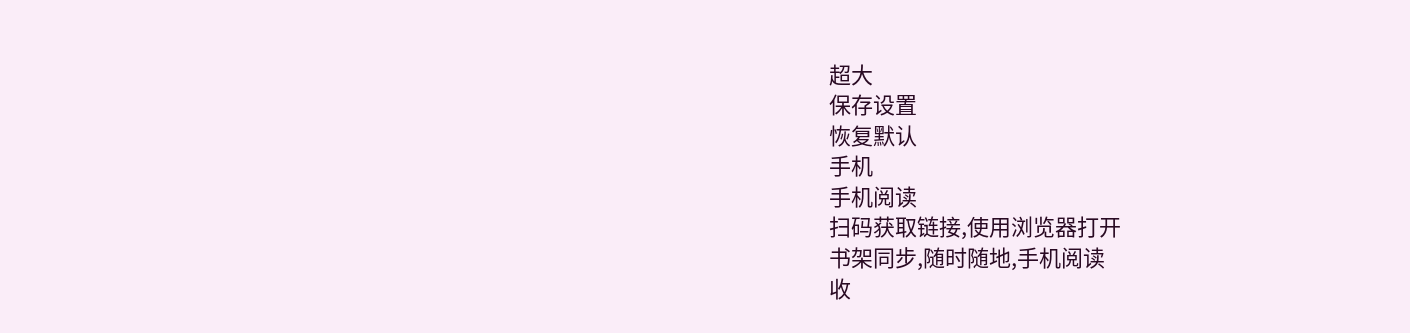超大
保存设置
恢复默认
手机
手机阅读
扫码获取链接,使用浏览器打开
书架同步,随时随地,手机阅读
收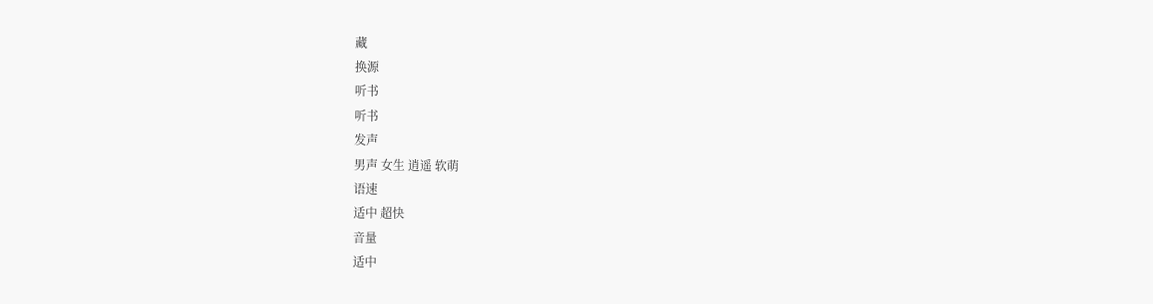藏
换源
听书
听书
发声
男声 女生 逍遥 软萌
语速
适中 超快
音量
适中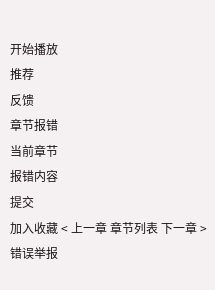开始播放
推荐
反馈
章节报错
当前章节
报错内容
提交
加入收藏 < 上一章 章节列表 下一章 > 错误举报